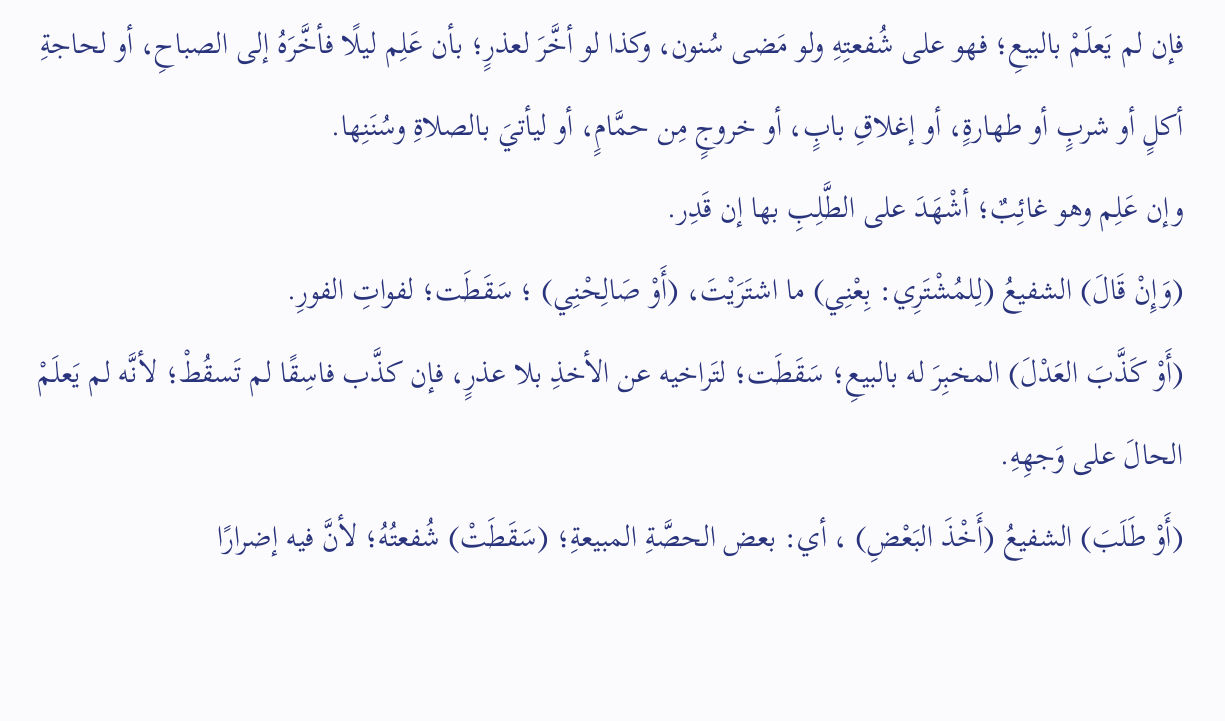فإن لم يَعلَمْ بالبيعِ؛ فهو على شُفعتِهِ ولو مَضى سُنون، وكذا لو أخَّرَ لعذرٍ؛ بأن عَلِم ليلًا فأخَّرَهُ إلى الصباحِ، أو لحاجةِ أكلٍ أو شربٍ أو طهارةٍ، أو إغلاقِ بابٍ، أو خروجٍ مِن حمَّامٍ، أو ليأتيَ بالصلاةِ وسُنَنِها.
وإن عَلِم وهو غائِبٌ؛ أشْهَدَ على الطَّلِبِ بها إن قَدِر.
(وَإِنْ قَالَ) الشفيعُ (لِلمُشْتَرِي: بِعْنِي) ما اشتَرَيْتَ، (أَوْ صَالِحْنِي) ؛ سَقَطَت؛ لفواتِ الفورِ.
(أَوْ كَذَّبَ العَدْلَ) المخبِرَ له بالبيعِ؛ سَقَطَت؛ لتَراخيه عن الأخذِ بلا عذرٍ، فإن كذَّب فاسِقًا لم تَسقُطْ؛ لأنَّه لم يَعلَمْ الحالَ على وَجهِهِ.
(أَوْ طَلَبَ) الشفيعُ (أَخْذَ البَعْضِ) ، أي: بعض الحصَّةِ المبيعةِ؛ (سَقَطَتْ) شُفعتُهُ؛ لأنَّ فيه إضرارًا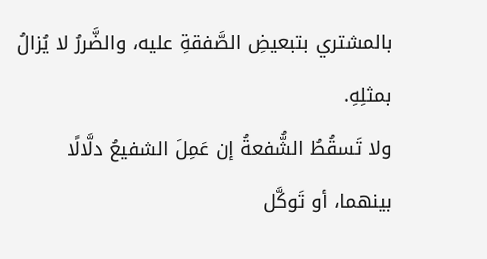بالمشتري بتبعيضِ الصَّفقةِ عليه، والضَّررُ لا يُزالُ بمثلِهِ.
ولا تَسقُطُ الشُّفعةُ إن عَمِلَ الشفيعُ دلَّالًا بينهما، أو تَوكَّل